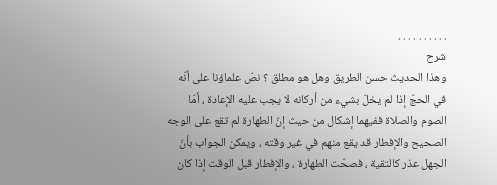. . . . . . . . . .
شرح
وهذا الحديث حسن الطريق وهل هو مطلق ؟ نصّ علماؤنا على أنّه في الحجّ إذا لم يخلّ بشيء من أركانه لا يجب عليه الإعادة ، أمّا الصوم والصلاة ففيهما إشكال من حيث إنّ الطهارة لم تقع على الوجه الصحيح والإفطار قد يقع منهم في غير وقته ، ويمكن الجواب بأنّ الجهل عذر كالتقية ، فصحّت الطهارة ، والإفطار قبل الوقت إذا كان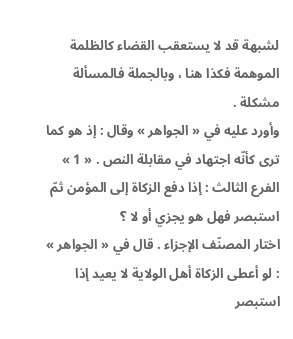لشبهة قد لا يستعقب القضاء كالظلمة الموهمة فكذا هنا ، وبالجملة فالمسألة مشكلة .
وأورد عليه في « الجواهر » وقال : إذ هو كما ترى كأنّه اجتهاد في مقابلة النص . « 1 »
الفرع الثالث : إذا دفع الزكاة إلى المؤمن ثمّ استبصر فهل هو يجزي أو لا ؟
اختار المصنّف الإجزاء . قال في « الجواهر » : لو أعطى الزكاة أهل الولاية لا يعيد إذا استبصر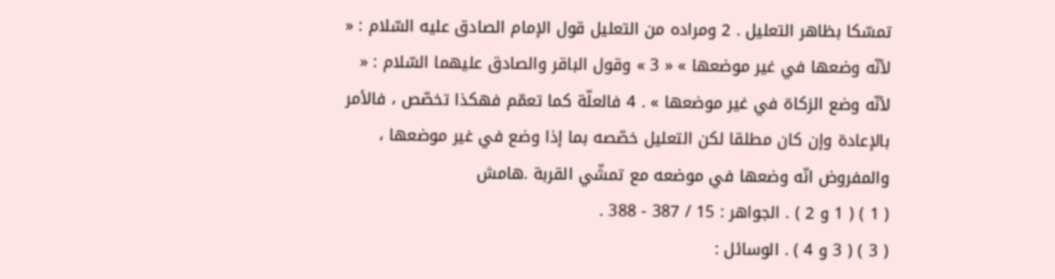تمسّكا بظاهر التعليل . 2 ومراده من التعليل قول الإمام الصادق عليه السّلام : « لأنّه وضعها في غير موضعها » « 3 » وقول الباقر والصادق عليهما السّلام : « لأنّه وضع الزكاة في غير موضعها » . 4 فالعلّة كما تعمّم فهكذا تخصّص ، فالأمر بالإعادة وإن كان مطلقا لكن التعليل خصّصه بما إذا وضع في غير موضعها ، والمفروض انّه وضعها في موضعه مع تمشّي القربة .هامش
( 1 ) ( 1 و 2 ) . الجواهر : 15 / 387 - 388 .
( 3 ) ( 3 و 4 ) . الوسائل :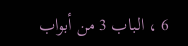6 ، الباب 3 من أبواب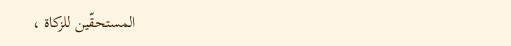المستحقّين للزكاة ،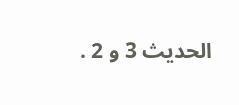الحديث 3 و 2 .